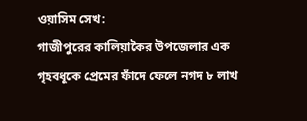ওয়াসিম সেখ:
গাজীপুরের কালিয়াকৈর উপজেলার এক গৃহবধূকে প্রেমের ফাঁদে ফেলে নগদ ৮ লাখ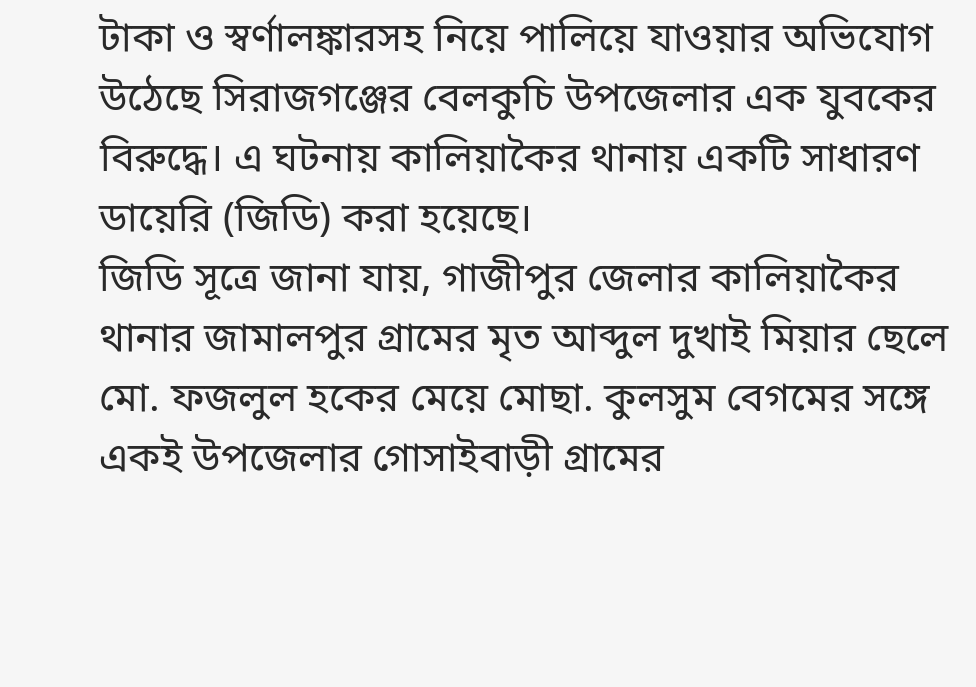টাকা ও স্বর্ণালঙ্কারসহ নিয়ে পালিয়ে যাওয়ার অভিযোগ উঠেছে সিরাজগঞ্জের বেলকুচি উপজেলার এক যুবকের বিরুদ্ধে। এ ঘটনায় কালিয়াকৈর থানায় একটি সাধারণ ডায়েরি (জিডি) করা হয়েছে।
জিডি সূত্রে জানা যায়, গাজীপুর জেলার কালিয়াকৈর থানার জামালপুর গ্রামের মৃত আব্দুল দুখাই মিয়ার ছেলে মো. ফজলুল হকের মেয়ে মোছা. কুলসুম বেগমের সঙ্গে একই উপজেলার গোসাইবাড়ী গ্রামের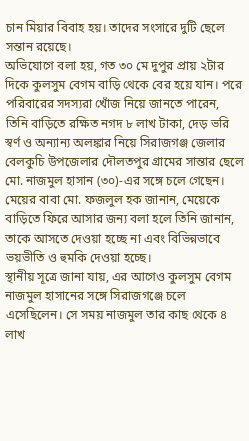চান মিয়ার বিবাহ হয়। তাদের সংসারে দুটি ছেলে সন্তান রয়েছে।
অভিযোগে বলা হয়, গত ৩০ মে দুপুর প্রায় ২টার দিকে কুলসুম বেগম বাড়ি থেকে বের হয়ে যান। পরে পরিবারের সদস্যরা খোঁজ নিয়ে জানতে পারেন, তিনি বাড়িতে রক্ষিত নগদ ৮ লাখ টাকা, দেড় ভরি স্বর্ণ ও অন্যান্য অলঙ্কার নিয়ে সিরাজগঞ্জ জেলার বেলকুচি উপজেলার দৌলতপুর গ্রামের সান্তার ছেলে মো. নাজমুল হাসান (৩০)-এর সঙ্গে চলে গেছেন।
মেয়ের বাবা মো. ফজলুল হক জানান, মেয়েকে বাড়িতে ফিরে আসার জন্য বলা হলে তিনি জানান, তাকে আসতে দেওয়া হচ্ছে না এবং বিভিন্নভাবে ভয়ভীতি ও হুমকি দেওয়া হচ্ছে।
স্থানীয় সূত্রে জানা যায়, এর আগেও কুলসুম বেগম নাজমুল হাসানের সঙ্গে সিরাজগঞ্জে চলে এসেছিলেন। সে সময় নাজমুল তার কাছ থেকে ৪ লাখ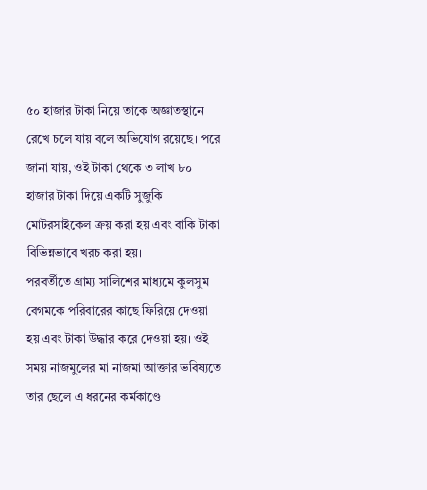৫০ হাজার টাকা নিয়ে তাকে অজ্ঞাতস্থানে রেখে চলে যায় বলে অভিযোগ রয়েছে। পরে জানা যায়, ওই টাকা থেকে ৩ লাখ ৮০ হাজার টাকা দিয়ে একটি সুজুকি মোটরসাইকেল ক্রয় করা হয় এবং বাকি টাকা বিভিন্নভাবে খরচ করা হয়।
পরবর্তীতে গ্রাম্য সালিশের মাধ্যমে কুলসুম বেগমকে পরিবারের কাছে ফিরিয়ে দেওয়া হয় এবং টাকা উদ্ধার করে দেওয়া হয়। ওই সময় নাজমুলের মা নাজমা আক্তার ভবিষ্যতে তার ছেলে এ ধরনের কর্মকাণ্ডে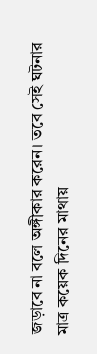জড়াবে না বলে অঙ্গীকার করেন। তবে সেই ঘটনার মাত্র কয়েক দিনের মাথায়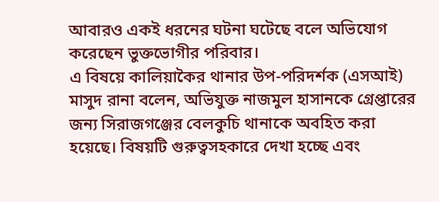আবারও একই ধরনের ঘটনা ঘটেছে বলে অভিযোগ করেছেন ভুক্তভোগীর পরিবার।
এ বিষয়ে কালিয়াকৈর থানার উপ-পরিদর্শক (এসআই) মাসুদ রানা বলেন, অভিযুক্ত নাজমুল হাসানকে গ্রেপ্তারের জন্য সিরাজগঞ্জের বেলকুচি থানাকে অবহিত করা হয়েছে। বিষয়টি গুরুত্বসহকারে দেখা হচ্ছে এবং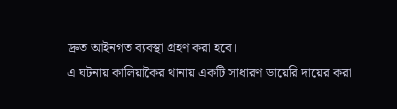দ্রুত আইনগত ব্যবস্থা গ্রহণ করা হবে।
এ ঘটনায় কালিয়াকৈর থানায় একটি সাধারণ ডায়েরি দায়ের করা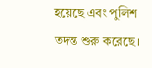হয়েছে এবং পুলিশ তদন্ত শুরু করেছে।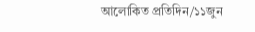আলোকিত প্রতিদিন/১১জুন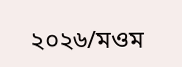২০২৬/মওম